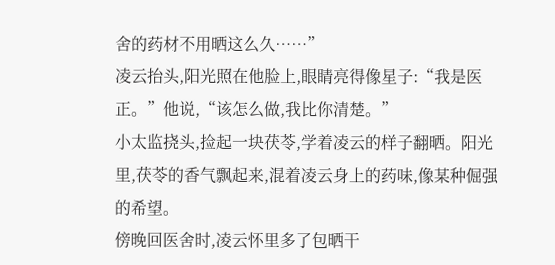舍的药材不用晒这么久……”
凌云抬头,阳光照在他脸上,眼睛亮得像星子:“我是医正。”他说,“该怎么做,我比你清楚。”
小太监挠头,捡起一块茯苓,学着凌云的样子翻晒。阳光里,茯苓的香气飘起来,混着凌云身上的药味,像某种倔强的希望。
傍晚回医舍时,凌云怀里多了包晒干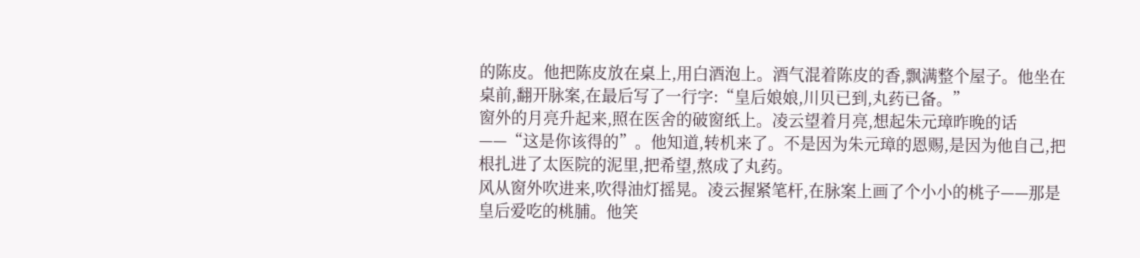的陈皮。他把陈皮放在桌上,用白酒泡上。酒气混着陈皮的香,飘满整个屋子。他坐在桌前,翻开脉案,在最后写了一行字:“皇后娘娘,川贝已到,丸药已备。”
窗外的月亮升起来,照在医舍的破窗纸上。凌云望着月亮,想起朱元璋昨晚的话——“这是你该得的”。他知道,转机来了。不是因为朱元璋的恩赐,是因为他自己,把根扎进了太医院的泥里,把希望,熬成了丸药。
风从窗外吹进来,吹得油灯摇晃。凌云握紧笔杆,在脉案上画了个小小的桃子——那是皇后爱吃的桃脯。他笑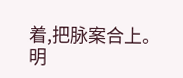着,把脉案合上。
明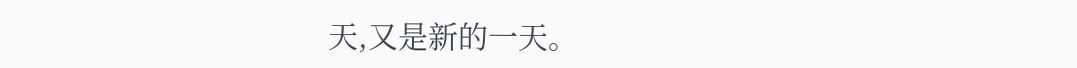天,又是新的一天。